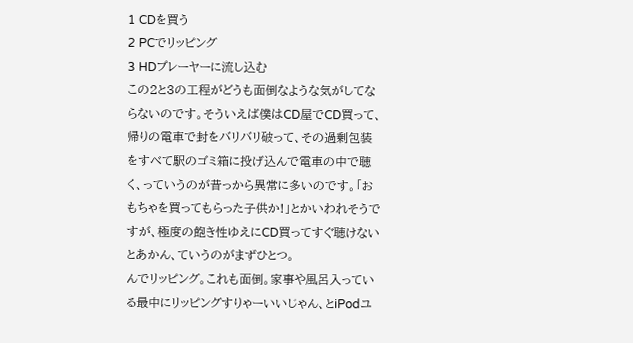1 CDを買う
2 PCでリッピング
3 HDプレーヤーに流し込む
この2と3の工程がどうも面倒なような気がしてならないのです。そういえば僕はCD屋でCD買って、帰りの電車で封をバリバリ破って、その過剰包装をすべて駅のゴミ箱に投げ込んで電車の中で聴く、っていうのが昔っから異常に多いのです。「おもちゃを買ってもらった子供か!」とかいわれそうですが、極度の飽き性ゆえにCD買ってすぐ聴けないとあかん、ていうのがまずひとつ。
んでリッピング。これも面倒。家事や風呂入っている最中にリッピングすりゃーいいじゃん、とiPodユ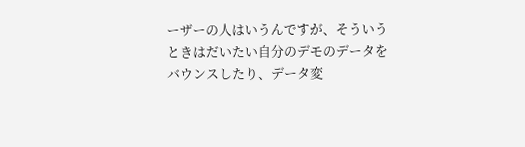ーザーの人はいうんですが、そういうときはだいたい自分のデモのデータをバウンスしたり、データ変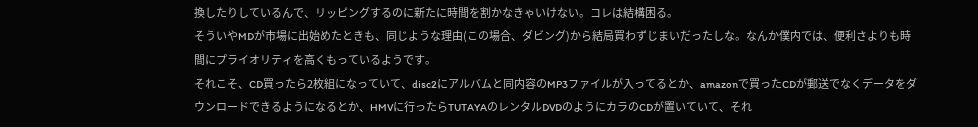換したりしているんで、リッピングするのに新たに時間を割かなきゃいけない。コレは結構困る。
そういやMDが市場に出始めたときも、同じような理由(この場合、ダビング)から結局買わずじまいだったしな。なんか僕内では、便利さよりも時間にプライオリティを高くもっているようです。
それこそ、CD買ったら2枚組になっていて、disc2にアルバムと同内容のMP3ファイルが入ってるとか、amazonで買ったCDが郵送でなくデータをダウンロードできるようになるとか、HMVに行ったらTUTAYAのレンタルDVDのようにカラのCDが置いていて、それ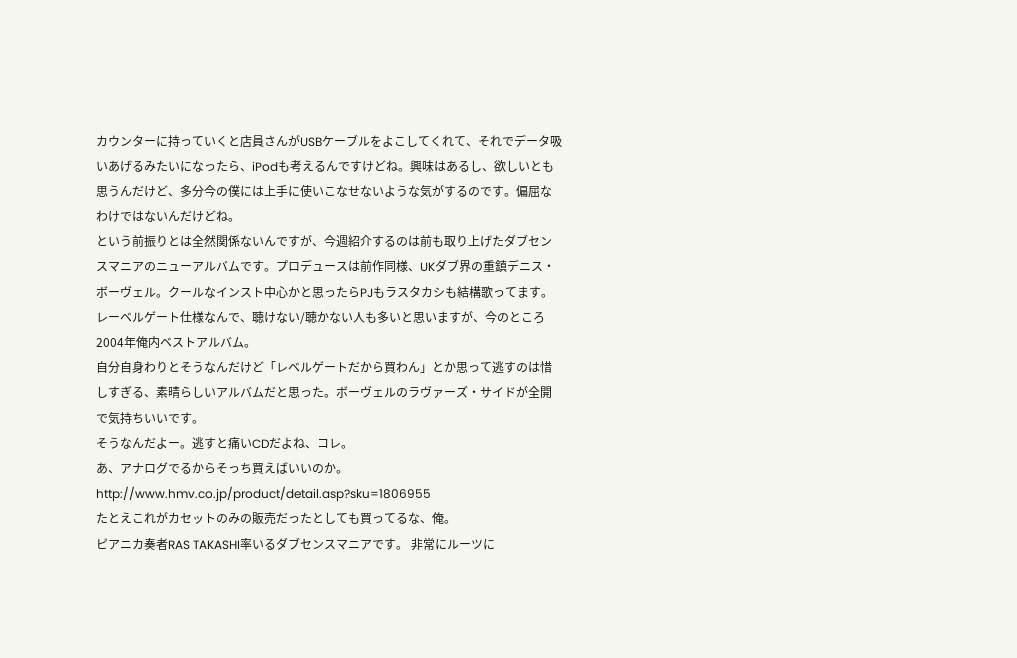カウンターに持っていくと店員さんがUSBケーブルをよこしてくれて、それでデータ吸いあげるみたいになったら、iPodも考えるんですけどね。興味はあるし、欲しいとも思うんだけど、多分今の僕には上手に使いこなせないような気がするのです。偏屈なわけではないんだけどね。
という前振りとは全然関係ないんですが、今週紹介するのは前も取り上げたダブセンスマニアのニューアルバムです。プロデュースは前作同様、UKダブ界の重鎮デニス・ボーヴェル。クールなインスト中心かと思ったらPJもラスタカシも結構歌ってます。レーベルゲート仕様なんで、聴けない/聴かない人も多いと思いますが、今のところ2004年俺内ベストアルバム。
自分自身わりとそうなんだけど「レベルゲートだから買わん」とか思って逃すのは惜しすぎる、素晴らしいアルバムだと思った。ボーヴェルのラヴァーズ・サイドが全開で気持ちいいです。
そうなんだよー。逃すと痛いCDだよね、コレ。
あ、アナログでるからそっち買えばいいのか。
http://www.hmv.co.jp/product/detail.asp?sku=1806955
たとえこれがカセットのみの販売だったとしても買ってるな、俺。
ピアニカ奏者RAS TAKASHI率いるダブセンスマニアです。 非常にルーツに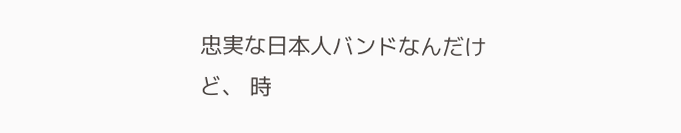忠実な日本人バンドなんだけど、 時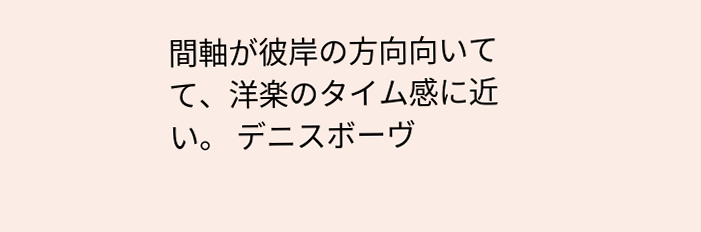間軸が彼岸の方向向いてて、洋楽のタイム感に近い。 デニスボーヴ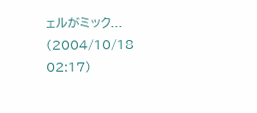ェルがミック... (2004/10/18 02:17)